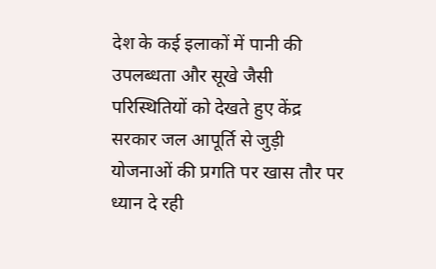देश के कई इलाकों में पानी की उपलब्धता और सूखे जैसी परिस्थितियों को देखते हुए केंद्र सरकार जल आपूर्ति से जुड़ी योजनाओं की प्रगति पर खास तौर पर ध्यान दे रही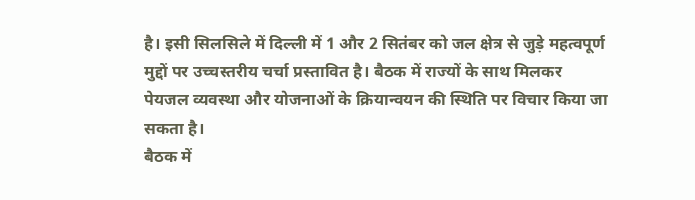है। इसी सिलसिले में दिल्ली में 1 और 2 सितंबर को जल क्षेत्र से जुड़े महत्वपूर्ण मुद्दों पर उच्चस्तरीय चर्चा प्रस्तावित है। बैठक में राज्यों के साथ मिलकर पेयजल व्यवस्था और योजनाओं के क्रियान्वयन की स्थिति पर विचार किया जा सकता है।
बैठक में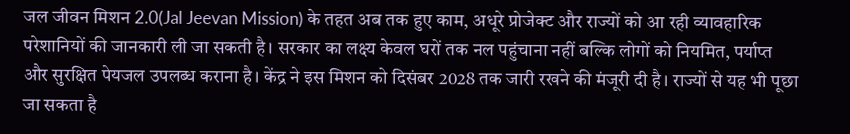जल जीवन मिशन 2.0(Jal Jeevan Mission) के तहत अब तक हुए काम, अधूरे प्रोजेक्ट और राज्यों को आ रही व्यावहारिक परेशानियों की जानकारी ली जा सकती है। सरकार का लक्ष्य केवल घरों तक नल पहुंचाना नहीं बल्कि लोगों को नियमित, पर्याप्त और सुरक्षित पेयजल उपलब्ध कराना है। केंद्र ने इस मिशन को दिसंबर 2028 तक जारी रखने की मंजूरी दी है। राज्यों से यह भी पूछा जा सकता है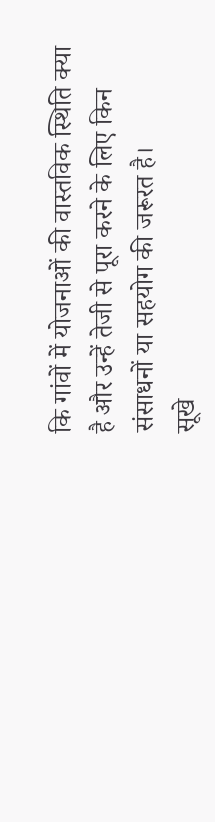कि गांवों में योजनाओं की वास्तविक स्थिति क्या है और उन्हें तेजी से पूरा करने के लिए किन संसाधनों या सहयोग की जरूरत है।
सूखे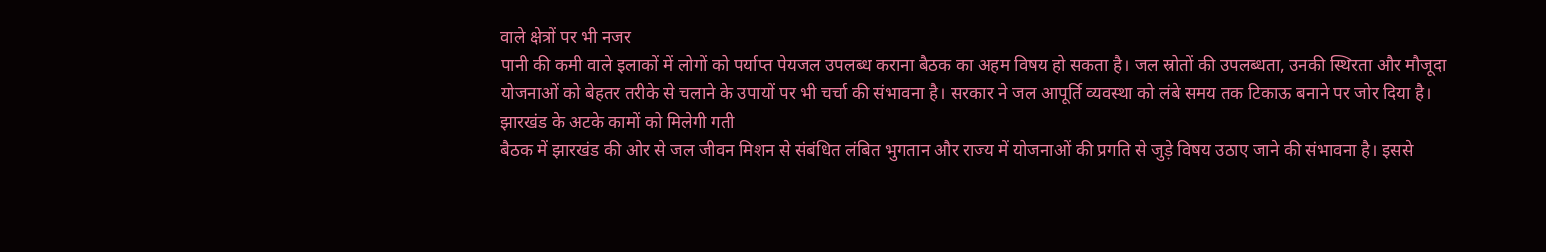वाले क्षेत्रों पर भी नजर
पानी की कमी वाले इलाकों में लोगों को पर्याप्त पेयजल उपलब्ध कराना बैठक का अहम विषय हो सकता है। जल स्रोतों की उपलब्धता, उनकी स्थिरता और मौजूदा योजनाओं को बेहतर तरीके से चलाने के उपायों पर भी चर्चा की संभावना है। सरकार ने जल आपूर्ति व्यवस्था को लंबे समय तक टिकाऊ बनाने पर जोर दिया है।
झारखंड के अटके कामों को मिलेगी गती
बैठक में झारखंड की ओर से जल जीवन मिशन से संबंधित लंबित भुगतान और राज्य में योजनाओं की प्रगति से जुड़े विषय उठाए जाने की संभावना है। इससे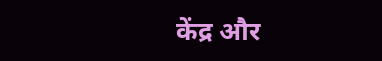केंद्र और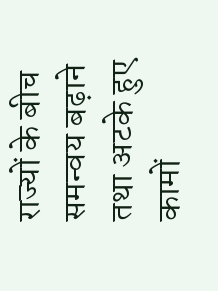राज्यों के बीच समन्वय बढ़ाने तथा अटके हुए कामों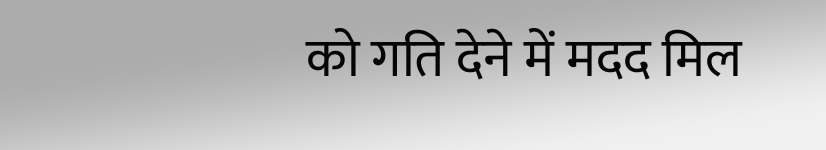को गति देने में मदद मिल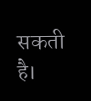सकती है।